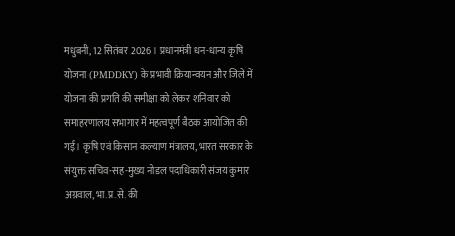मधुबनी, 12 सितंबर 2026। प्रधानमंत्री धन-धान्य कृषि योजना (PMDDKY) के प्रभावी क्रियान्वयन और जिले में योजना की प्रगति की समीक्षा को लेकर शनिवार को समाहरणालय सभागार में महत्वपूर्ण बैठक आयोजित की गई। कृषि एवं किसान कल्याण मंत्रालय, भारत सरकार के संयुक्त सचिव-सह-मुख्य नोडल पदाधिकारी संजय कुमार अग्रवाल, भा.प्र.से. की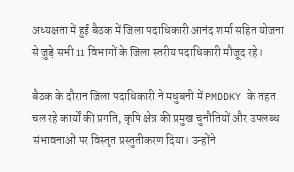अध्यक्षता में हुई बैठक में जिला पदाधिकारी आनंद शर्मा सहित योजना से जुड़े सभी 11 विभागों के जिला स्तरीय पदाधिकारी मौजूद रहे।

बैठक के दौरान जिला पदाधिकारी ने मधुबनी में PMDDKY के तहत चल रहे कार्यों की प्रगति, कृषि क्षेत्र की प्रमुख चुनौतियों और उपलब्ध संभावनाओं पर विस्तृत प्रस्तुतीकरण दिया। उन्होंने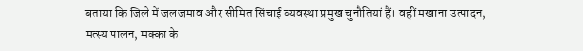बताया कि जिले में जलजमाव और सीमित सिंचाई व्यवस्था प्रमुख चुनौतियां हैं। वहीं मखाना उत्पादन, मत्स्य पालन, मक्का के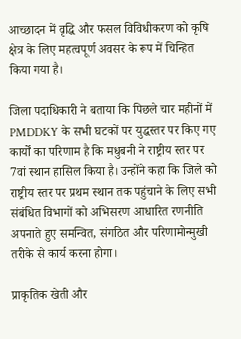आच्छादन में वृद्धि और फसल विविधीकरण को कृषि क्षेत्र के लिए महत्वपूर्ण अवसर के रूप में चिन्हित किया गया है।

जिला पदाधिकारी ने बताया कि पिछले चार महीनों में PMDDKY के सभी घटकों पर युद्धस्तर पर किए गए कार्यों का परिणाम है कि मधुबनी ने राष्ट्रीय स्तर पर 7वां स्थान हासिल किया है। उन्होंने कहा कि जिले को राष्ट्रीय स्तर पर प्रथम स्थान तक पहुंचाने के लिए सभी संबंधित विभागों को अभिसरण आधारित रणनीति अपनाते हुए समन्वित, संगठित और परिणामोन्मुखी तरीके से कार्य करना होगा।

प्राकृतिक खेती और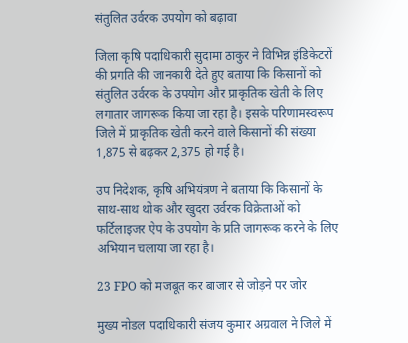संतुलित उर्वरक उपयोग को बढ़ावा

जिला कृषि पदाधिकारी सुदामा ठाकुर ने विभिन्न इंडिकेटरों की प्रगति की जानकारी देते हुए बताया कि किसानों को संतुलित उर्वरक के उपयोग और प्राकृतिक खेती के लिए लगातार जागरूक किया जा रहा है। इसके परिणामस्वरूप जिले में प्राकृतिक खेती करने वाले किसानों की संख्या 1,875 से बढ़कर 2,375 हो गई है।

उप निदेशक, कृषि अभियंत्रण ने बताया कि किसानों के साथ-साथ थोक और खुदरा उर्वरक विक्रेताओं को फर्टिलाइजर ऐप के उपयोग के प्रति जागरूक करने के लिए अभियान चलाया जा रहा है।

23 FPO को मजबूत कर बाजार से जोड़ने पर जोर

मुख्य नोडल पदाधिकारी संजय कुमार अग्रवाल ने जिले में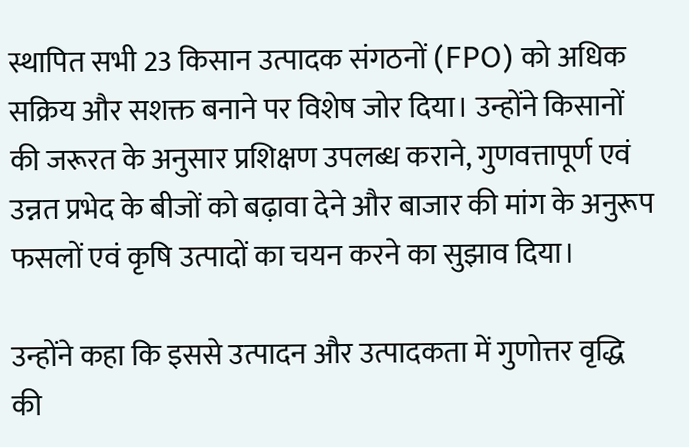स्थापित सभी 23 किसान उत्पादक संगठनों (FPO) को अधिक सक्रिय और सशक्त बनाने पर विशेष जोर दिया। उन्होंने किसानों की जरूरत के अनुसार प्रशिक्षण उपलब्ध कराने, गुणवत्तापूर्ण एवं उन्नत प्रभेद के बीजों को बढ़ावा देने और बाजार की मांग के अनुरूप फसलों एवं कृषि उत्पादों का चयन करने का सुझाव दिया।

उन्होंने कहा कि इससे उत्पादन और उत्पादकता में गुणोत्तर वृद्धि की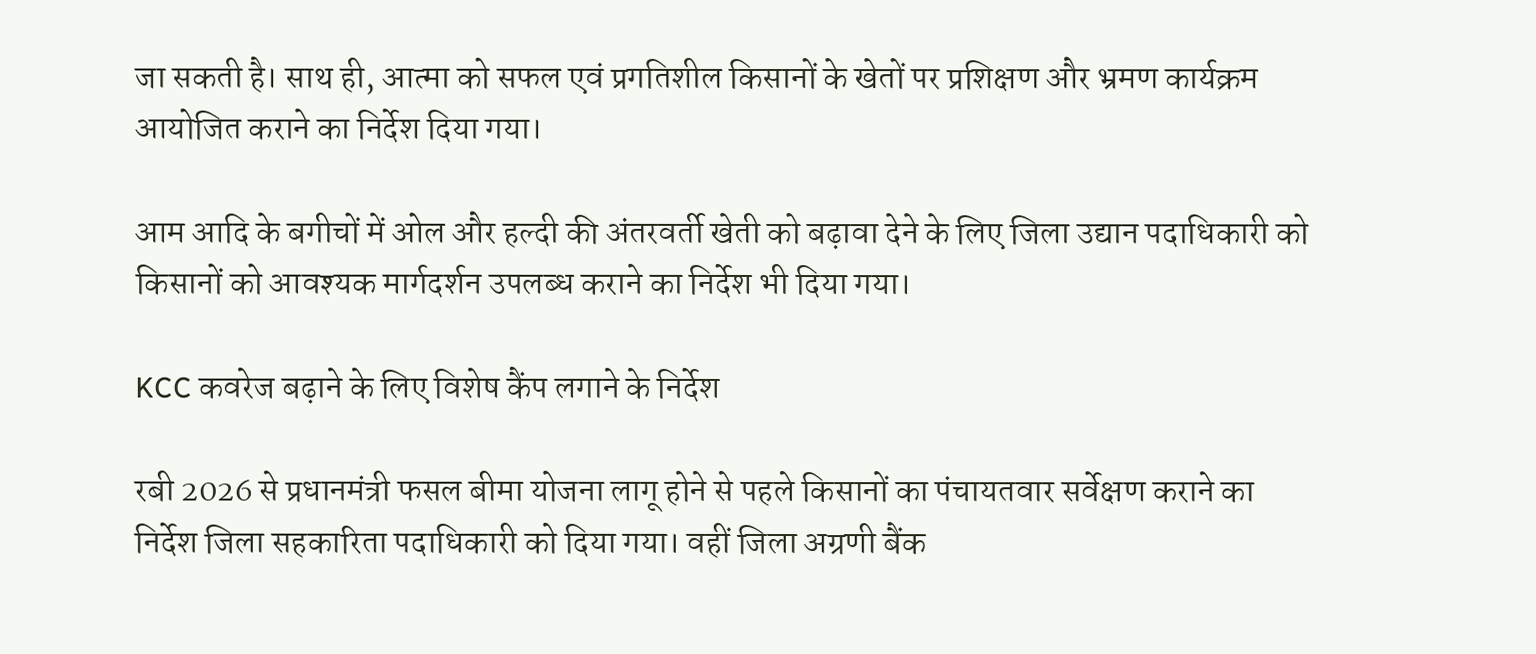जा सकती है। साथ ही, आत्मा को सफल एवं प्रगतिशील किसानों के खेतों पर प्रशिक्षण और भ्रमण कार्यक्रम आयोजित कराने का निर्देश दिया गया।

आम आदि के बगीचों में ओल और हल्दी की अंतरवर्ती खेती को बढ़ावा देने के लिए जिला उद्यान पदाधिकारी को किसानों को आवश्यक मार्गदर्शन उपलब्ध कराने का निर्देश भी दिया गया।

KCC कवरेज बढ़ाने के लिए विशेष कैंप लगाने के निर्देश

रबी 2026 से प्रधानमंत्री फसल बीमा योजना लागू होने से पहले किसानों का पंचायतवार सर्वेक्षण कराने का निर्देश जिला सहकारिता पदाधिकारी को दिया गया। वहीं जिला अग्रणी बैंक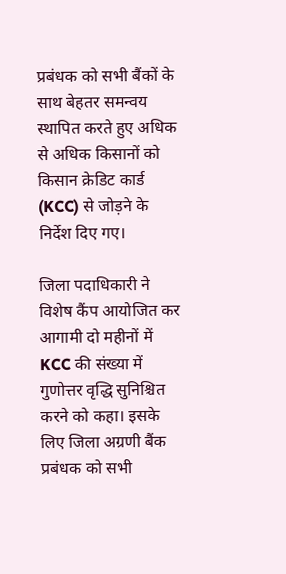प्रबंधक को सभी बैंकों के साथ बेहतर समन्वय स्थापित करते हुए अधिक से अधिक किसानों को किसान क्रेडिट कार्ड (KCC) से जोड़ने के निर्देश दिए गए।

जिला पदाधिकारी ने विशेष कैंप आयोजित कर आगामी दो महीनों में KCC की संख्या में गुणोत्तर वृद्धि सुनिश्चित करने को कहा। इसके लिए जिला अग्रणी बैंक प्रबंधक को सभी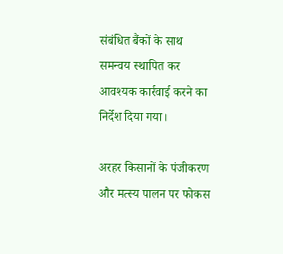संबंधित बैंकों के साथ समन्वय स्थापित कर आवश्यक कार्रवाई करने का निर्देश दिया गया।

अरहर किसानों के पंजीकरण और मत्स्य पालन पर फोकस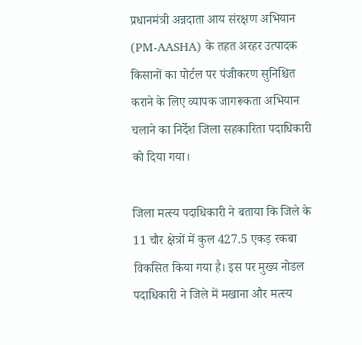प्रधानमंत्री अन्नदाता आय संरक्षण अभियान (PM-AASHA) के तहत अरहर उत्पादक किसानों का पोर्टल पर पंजीकरण सुनिश्चित कराने के लिए व्यापक जागरूकता अभियान चलाने का निर्देश जिला सहकारिता पदाधिकारी को दिया गया।

जिला मत्स्य पदाधिकारी ने बताया कि जिले के 11 चौर क्षेत्रों में कुल 427.5 एकड़ रकबा विकसित किया गया है। इस पर मुख्य नोडल पदाधिकारी ने जिले में मखाना और मत्स्य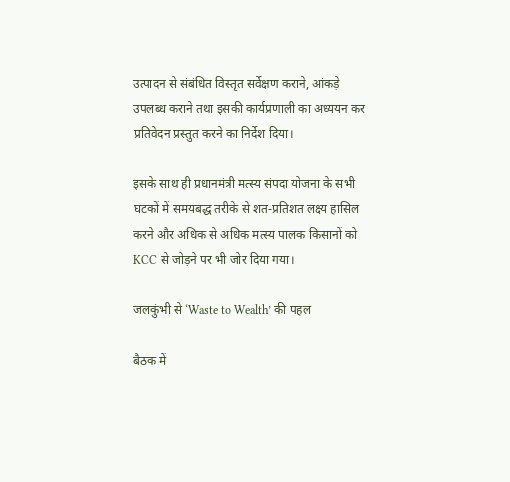उत्पादन से संबंधित विस्तृत सर्वेक्षण कराने, आंकड़े उपलब्ध कराने तथा इसकी कार्यप्रणाली का अध्ययन कर प्रतिवेदन प्रस्तुत करने का निर्देश दिया।

इसके साथ ही प्रधानमंत्री मत्स्य संपदा योजना के सभी घटकों में समयबद्ध तरीके से शत-प्रतिशत लक्ष्य हासिल करने और अधिक से अधिक मत्स्य पालक किसानों को KCC से जोड़ने पर भी जोर दिया गया।

जलकुंभी से ‘Waste to Wealth’ की पहल

बैठक में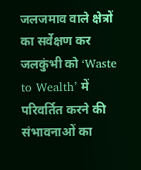जलजमाव वाले क्षेत्रों का सर्वेक्षण कर जलकुंभी को ‘Waste to Wealth’ में परिवर्तित करने की संभावनाओं का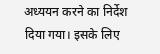अध्ययन करने का निर्देश दिया गया। इसके लिए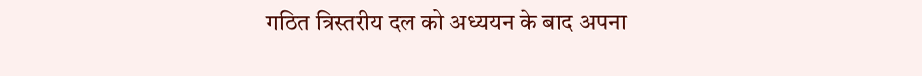गठित त्रिस्तरीय दल को अध्ययन के बाद अपना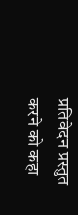प्रतिवेदन प्रस्तुत करने को कहा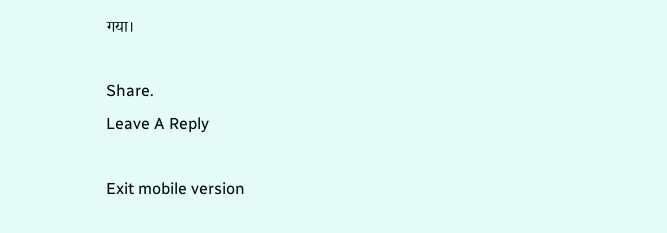गया।

Share.
Leave A Reply

Exit mobile version